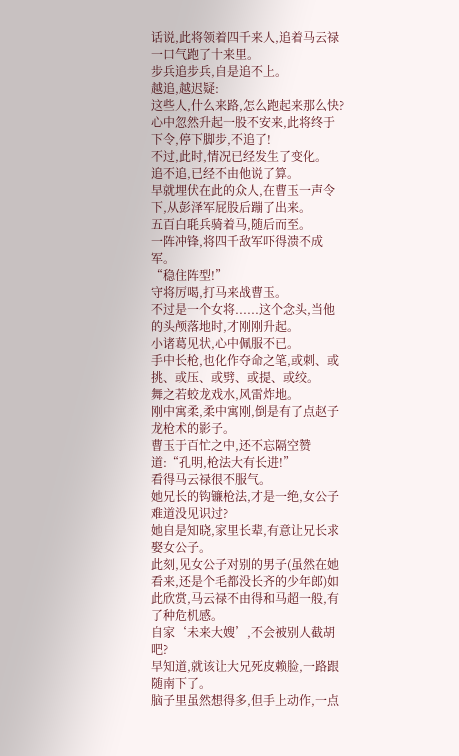话说,此将领着四千来人,追着马云禄一口气跑了十来里。
步兵追步兵,自是追不上。
越追,越迟疑:
这些人,什么来路,怎么跑起来那么快?
心中忽然升起一股不安来,此将终于下令,停下脚步,不追了!
不过,此时,情况已经发生了变化。
追不追,已经不由他说了算。
早就埋伏在此的众人,在曹玉一声令下,从彭泽军屁股后蹦了出来。
五百白毦兵骑着马,随后而至。
一阵冲锋,将四千敌军吓得溃不成军。
“稳住阵型!”
守将厉喝,打马来战曹玉。
不过是一个女将......这个念头,当他的头颅落地时,才刚刚升起。
小诸葛见状,心中佩服不已。
手中长枪,也化作夺命之笔,或刺、或挑、或压、或劈、或提、或绞。
舞之若蛟龙戏水,风雷炸地。
刚中寓柔,柔中寓刚,倒是有了点赵子龙枪术的影子。
曹玉于百忙之中,还不忘隔空赞道:“孔明,枪法大有长进!”
看得马云禄很不服气。
她兄长的钩镰枪法,才是一绝,女公子难道没见识过?
她自是知晓,家里长辈,有意让兄长求娶女公子。
此刻,见女公子对别的男子(虽然在她看来,还是个毛都没长齐的少年郎)如此欣赏,马云禄不由得和马超一般,有了种危机感。
自家‘未来大嫂’,不会被别人截胡吧?
早知道,就该让大兄死皮赖脸,一路跟随南下了。
脑子里虽然想得多,但手上动作,一点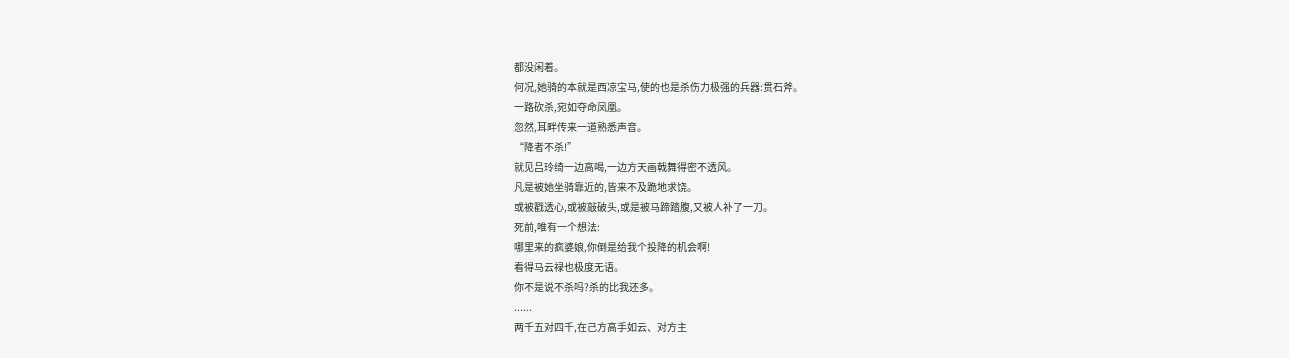都没闲着。
何况,她骑的本就是西凉宝马,使的也是杀伤力极强的兵器:贯石斧。
一路砍杀,宛如夺命凤凰。
忽然,耳畔传来一道熟悉声音。
“降者不杀!”
就见吕玲绮一边高喝,一边方天画戟舞得密不透风。
凡是被她坐骑靠近的,皆来不及跪地求饶。
或被戳透心,或被敲破头,或是被马蹄踏腹,又被人补了一刀。
死前,唯有一个想法:
哪里来的疯婆娘,你倒是给我个投降的机会啊!
看得马云禄也极度无语。
你不是说不杀吗?杀的比我还多。
......
两千五对四千,在己方高手如云、对方主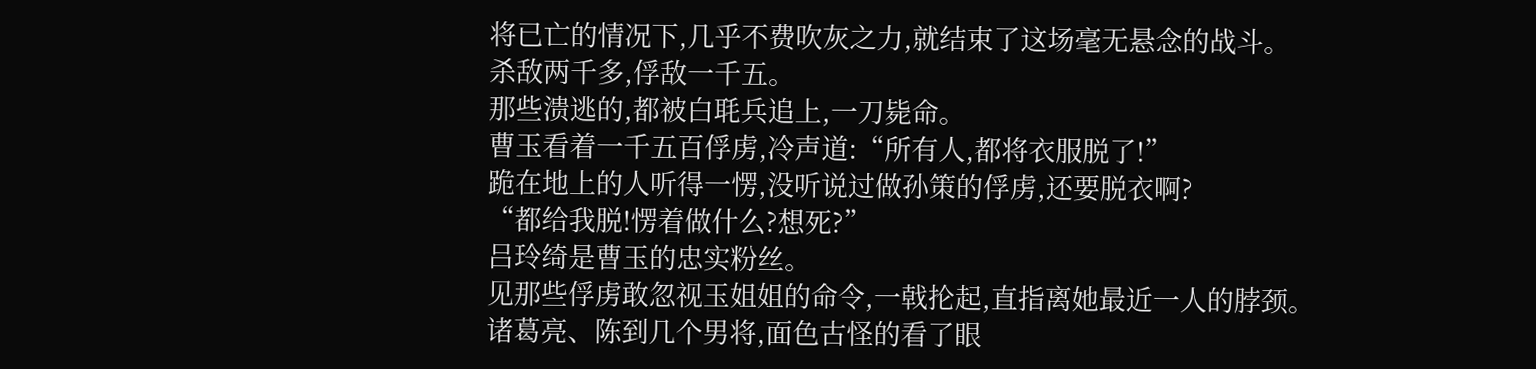将已亡的情况下,几乎不费吹灰之力,就结束了这场毫无悬念的战斗。
杀敌两千多,俘敌一千五。
那些溃逃的,都被白毦兵追上,一刀毙命。
曹玉看着一千五百俘虏,冷声道:“所有人,都将衣服脱了!”
跪在地上的人听得一愣,没听说过做孙策的俘虏,还要脱衣啊?
“都给我脱!愣着做什么?想死?”
吕玲绮是曹玉的忠实粉丝。
见那些俘虏敢忽视玉姐姐的命令,一戟抡起,直指离她最近一人的脖颈。
诸葛亮、陈到几个男将,面色古怪的看了眼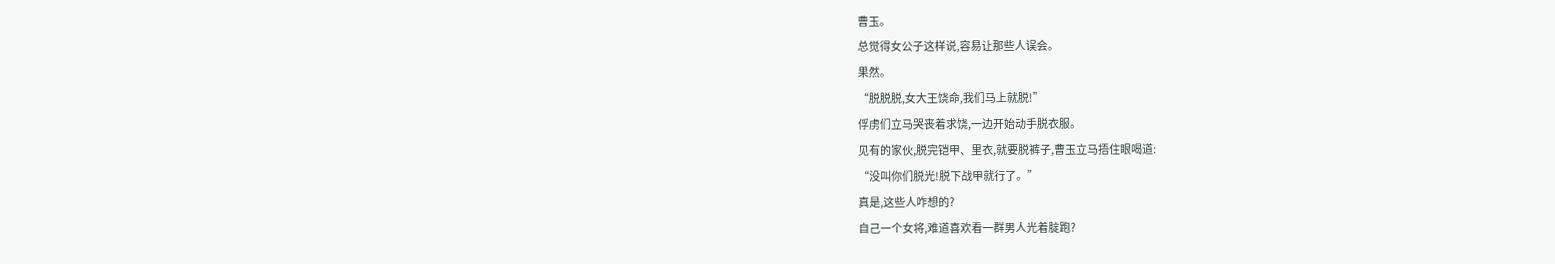曹玉。
总觉得女公子这样说,容易让那些人误会。
果然。
“脱脱脱,女大王饶命,我们马上就脱!”
俘虏们立马哭丧着求饶,一边开始动手脱衣服。
见有的家伙,脱完铠甲、里衣,就要脱裤子,曹玉立马捂住眼喝道:
“没叫你们脱光!脱下战甲就行了。”
真是,这些人咋想的?
自己一个女将,难道喜欢看一群男人光着腚跑?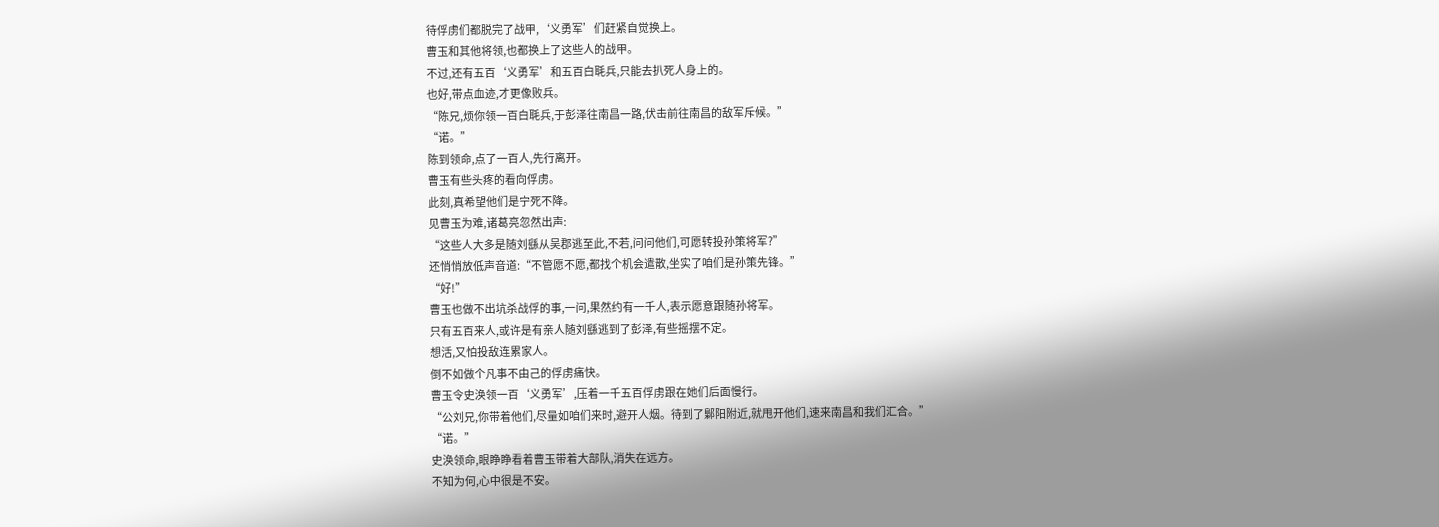待俘虏们都脱完了战甲,‘义勇军’们赶紧自觉换上。
曹玉和其他将领,也都换上了这些人的战甲。
不过,还有五百‘义勇军’和五百白毦兵,只能去扒死人身上的。
也好,带点血迹,才更像败兵。
“陈兄,烦你领一百白毦兵,于彭泽往南昌一路,伏击前往南昌的敌军斥候。”
“诺。”
陈到领命,点了一百人,先行离开。
曹玉有些头疼的看向俘虏。
此刻,真希望他们是宁死不降。
见曹玉为难,诸葛亮忽然出声:
“这些人大多是随刘繇从吴郡逃至此,不若,问问他们,可愿转投孙策将军?”
还悄悄放低声音道:“不管愿不愿,都找个机会遣散,坐实了咱们是孙策先锋。”
“好!”
曹玉也做不出坑杀战俘的事,一问,果然约有一千人,表示愿意跟随孙将军。
只有五百来人,或许是有亲人随刘繇逃到了彭泽,有些摇摆不定。
想活,又怕投敌连累家人。
倒不如做个凡事不由己的俘虏痛快。
曹玉令史涣领一百‘义勇军’,压着一千五百俘虏跟在她们后面慢行。
“公刘兄,你带着他们,尽量如咱们来时,避开人烟。待到了鄡阳附近,就甩开他们,速来南昌和我们汇合。”
“诺。”
史涣领命,眼睁睁看着曹玉带着大部队,消失在远方。
不知为何,心中很是不安。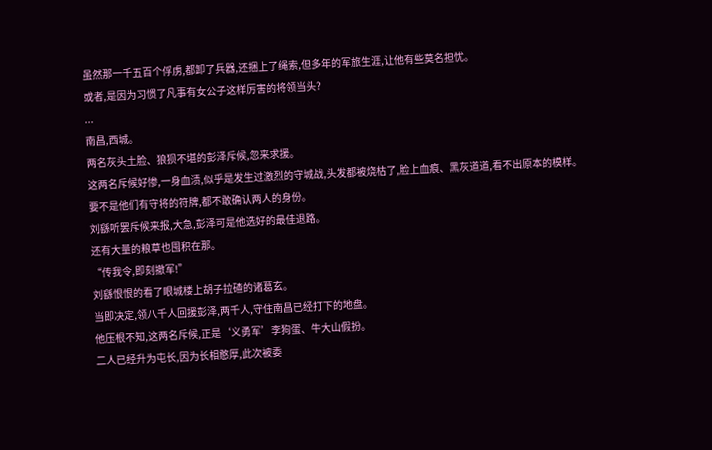虽然那一千五百个俘虏,都卸了兵器,还捆上了绳索,但多年的军旅生涯,让他有些莫名担忧。
或者,是因为习惯了凡事有女公子这样厉害的将领当头?
...
南昌,西城。
两名灰头土脸、狼狈不堪的彭泽斥候,忽来求援。
这两名斥候好惨,一身血渍,似乎是发生过激烈的守城战,头发都被烧枯了,脸上血痕、黑灰道道,看不出原本的模样。
要不是他们有守将的符牌,都不敢确认两人的身份。
刘繇听罢斥候来报,大急,彭泽可是他选好的最佳退路。
还有大量的粮草也囤积在那。
“传我令,即刻撤军!”
刘繇恨恨的看了眼城楼上胡子拉碴的诸葛玄。
当即决定,领八千人回援彭泽,两千人,守住南昌已经打下的地盘。
他压根不知,这两名斥候,正是‘义勇军’李狗蛋、牛大山假扮。
二人已经升为屯长,因为长相憨厚,此次被委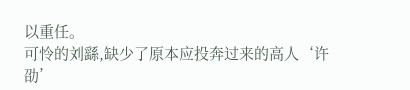以重任。
可怜的刘繇,缺少了原本应投奔过来的高人‘许劭’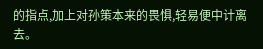的指点,加上对孙策本来的畏惧,轻易便中计离去。